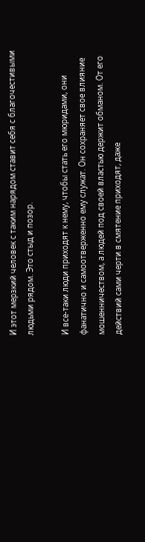И этот мерзкий человек с таким нарядом ставит себя с благочестивыми людьми рядом. Это стыд и позор.

И все-таки люди приходят к нему, чтобы стать его мюридами, они фанатично и самоотверженно ему служат. Он сохраняет свое влияние мошенничеством, а людей под своей властью держит обманом. От его действий сами черти в смятение приходят, даже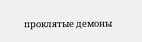проклятые демоны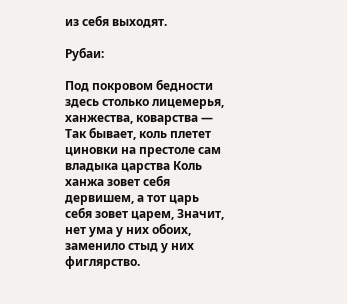из себя выходят.

Рубаи:

Под покровом бедности здесь столько лицемерья, ханжества, коварства — Так бывает, коль плетет циновки на престоле сам владыка царства Коль ханжа зовет себя дервишем, а тот царь себя зовет царем, Значит, нет ума у них обоих, заменило стыд у них фиглярство.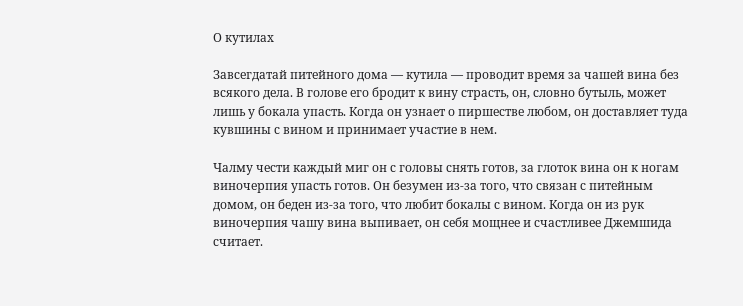О кутилах

Завсегдатай питейного дома — кутила — проводит время за чашей вина без всякого дела. В голове его бродит к вину страсть, он, словно бутыль, может лишь у бокала упасть. Когда он узнает о пиршестве любом, он доставляет туда кувшины с вином и принимает участие в нем.

Чалму чести каждый миг он с головы снять готов, за глоток вина он к ногам виночерпия упасть готов. Он безумен из-за того, что связан с питейным домом, он беден из-за того, что любит бокалы с вином. Когда он из рук виночерпия чашу вина выпивает, он себя мощнее и счастливее Джемшида считает.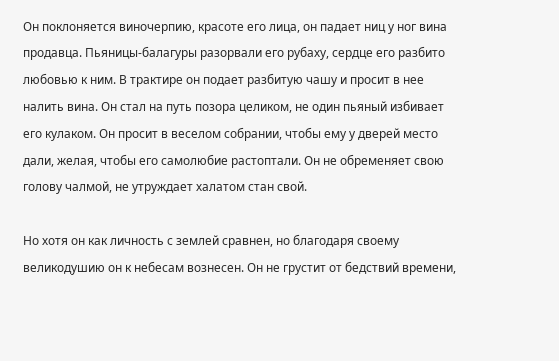Он поклоняется виночерпию, красоте его лица, он падает ниц у ног вина продавца. Пьяницы-балагуры разорвали его рубаху, сердце его разбито любовью к ним. В трактире он подает разбитую чашу и просит в нее налить вина. Он стал на путь позора целиком, не один пьяный избивает его кулаком. Он просит в веселом собрании, чтобы ему у дверей место дали, желая, чтобы его самолюбие растоптали. Он не обременяет свою голову чалмой, не утруждает халатом стан свой.

Но хотя он как личность с землей сравнен, но благодаря своему великодушию он к небесам вознесен. Он не грустит от бедствий времени,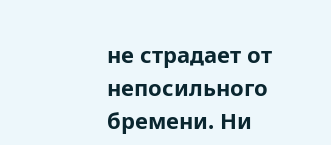не страдает от непосильного бремени. Ни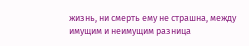жизнь, ни смерть ему не страшна, между имущим и неимущим разница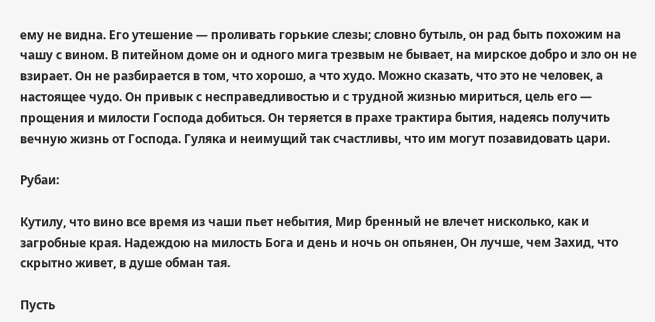ему не видна. Его утешение — проливать горькие слезы; словно бутыль, он рад быть похожим на чашу с вином. В питейном доме он и одного мига трезвым не бывает, на мирское добро и зло он не взирает. Он не разбирается в том, что хорошо, а что худо. Можно сказать, что это не человек, а настоящее чудо. Он привык с несправедливостью и с трудной жизнью мириться, цель его — прощения и милости Господа добиться. Он теряется в прахе трактира бытия, надеясь получить вечную жизнь от Господа. Гуляка и неимущий так счастливы, что им могут позавидовать цари.

Рубаи:

Кутилу, что вино все время из чаши пьет небытия, Мир бренный не влечет нисколько, как и загробные края. Надеждою на милость Бога и день и ночь он опьянен, Он лучше, чем Захид, что скрытно живет, в душе обман тая.

Пусть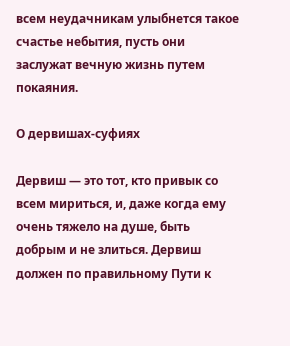всем неудачникам улыбнется такое счастье небытия, пусть они заслужат вечную жизнь путем покаяния.

О дервишах-суфиях

Дервиш — это тот, кто привык со всем мириться, и, даже когда ему очень тяжело на душе, быть добрым и не злиться. Дервиш должен по правильному Пути к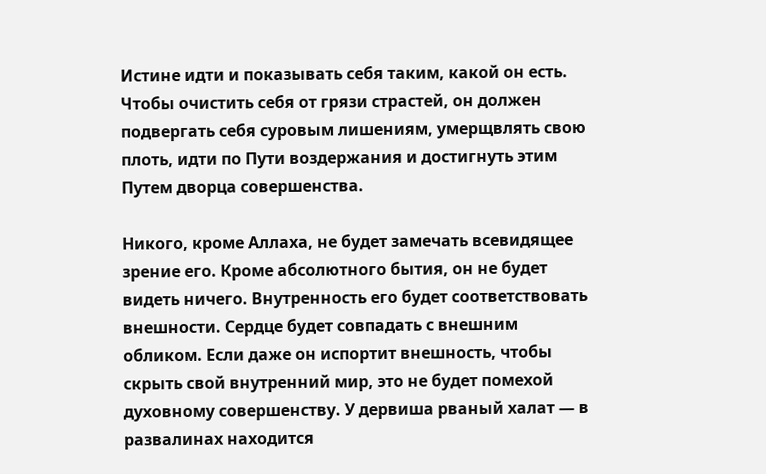Истине идти и показывать себя таким, какой он есть. Чтобы очистить себя от грязи страстей, он должен подвергать себя суровым лишениям, умерщвлять свою плоть, идти по Пути воздержания и достигнуть этим Путем дворца совершенства.

Никого, кроме Аллаха, не будет замечать всевидящее зрение его. Кроме абсолютного бытия, он не будет видеть ничего. Внутренность его будет соответствовать внешности. Сердце будет совпадать с внешним обликом. Если даже он испортит внешность, чтобы скрыть свой внутренний мир, это не будет помехой духовному совершенству. У дервиша рваный халат — в развалинах находится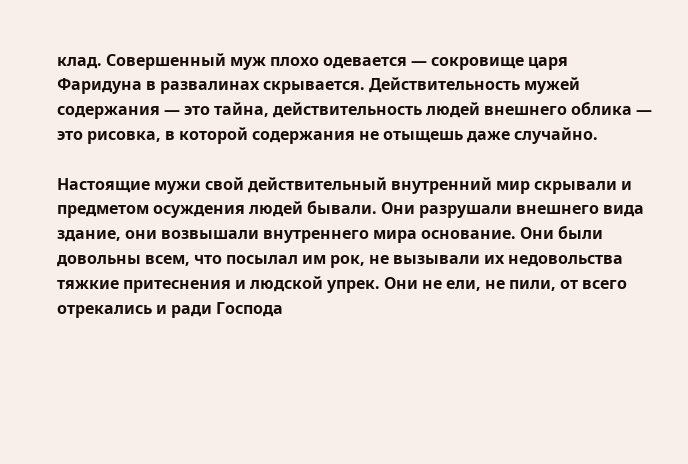клад. Совершенный муж плохо одевается — сокровище царя Фаридуна в развалинах скрывается. Действительность мужей содержания — это тайна, действительность людей внешнего облика — это рисовка, в которой содержания не отыщешь даже случайно.

Настоящие мужи свой действительный внутренний мир скрывали и предметом осуждения людей бывали. Они разрушали внешнего вида здание, они возвышали внутреннего мира основание. Они были довольны всем, что посылал им рок, не вызывали их недовольства тяжкие притеснения и людской упрек. Они не ели, не пили, от всего отрекались и ради Господа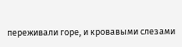переживали горе, и кровавыми слезами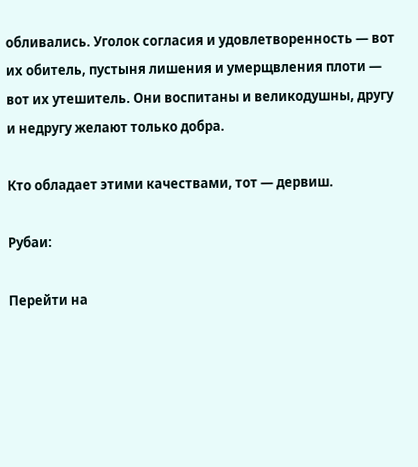обливались. Уголок согласия и удовлетворенность — вот их обитель, пустыня лишения и умерщвления плоти — вот их утешитель. Они воспитаны и великодушны, другу и недругу желают только добра.

Кто обладает этими качествами, тот — дервиш.

Рубаи:

Перейти на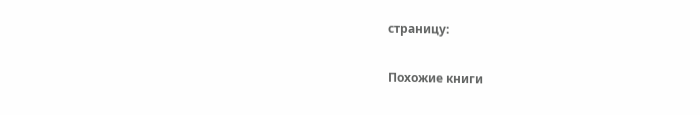страницу:

Похожие книги